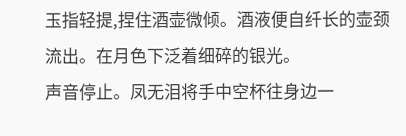玉指轻提,捏住酒壶微倾。酒液便自纤长的壶颈流出。在月色下泛着细碎的银光。
声音停止。凤无泪将手中空杯往身边一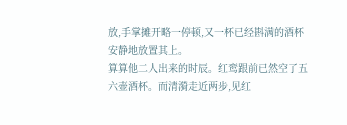放,手掌摊开略一停顿,又一杯已经斟满的酒杯安静地放置其上。
算算他二人出来的时辰。红鸾跟前已然空了五六壶酒杯。而清漪走近两步,见红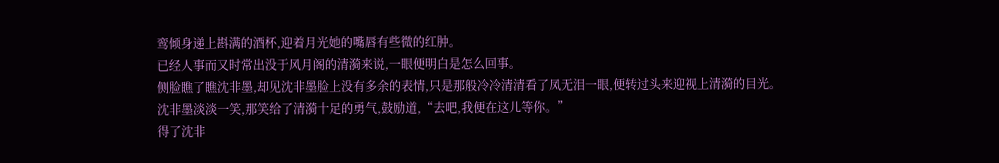鸾倾身递上斟满的酒杯,迎着月光她的嘴唇有些微的红肿。
已经人事而又时常出没于风月阁的清漪来说,一眼便明白是怎么回事。
侧脸瞧了瞧沈非墨,却见沈非墨脸上没有多余的表情,只是那般冷冷清清看了凤无泪一眼,便转过头来迎视上清漪的目光。
沈非墨淡淡一笑,那笑给了清漪十足的勇气,鼓励道,“去吧,我便在这儿等你。”
得了沈非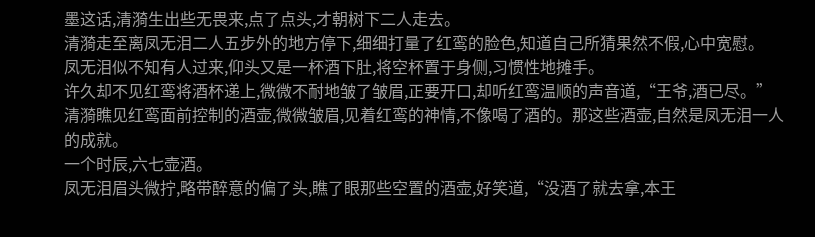墨这话,清漪生出些无畏来,点了点头,才朝树下二人走去。
清漪走至离凤无泪二人五步外的地方停下,细细打量了红鸾的脸色,知道自己所猜果然不假,心中宽慰。
凤无泪似不知有人过来,仰头又是一杯酒下肚,将空杯置于身侧,习惯性地摊手。
许久却不见红鸾将酒杯递上,微微不耐地皱了皱眉,正要开口,却听红鸾温顺的声音道,“王爷,酒已尽。”
清漪瞧见红鸾面前控制的酒壶,微微皱眉,见着红鸾的神情,不像喝了酒的。那这些酒壶,自然是凤无泪一人的成就。
一个时辰,六七壶酒。
凤无泪眉头微拧,略带醉意的偏了头,瞧了眼那些空置的酒壶,好笑道,“没酒了就去拿,本王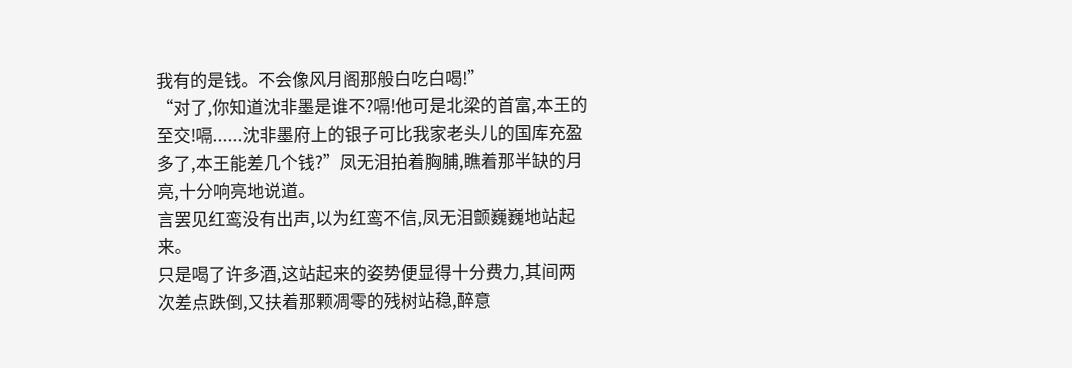我有的是钱。不会像风月阁那般白吃白喝!”
“对了,你知道沈非墨是谁不?嗝!他可是北梁的首富,本王的至交!嗝......沈非墨府上的银子可比我家老头儿的国库充盈多了,本王能差几个钱?”凤无泪拍着胸脯,瞧着那半缺的月亮,十分响亮地说道。
言罢见红鸾没有出声,以为红鸾不信,凤无泪颤巍巍地站起来。
只是喝了许多酒,这站起来的姿势便显得十分费力,其间两次差点跌倒,又扶着那颗凋零的残树站稳,醉意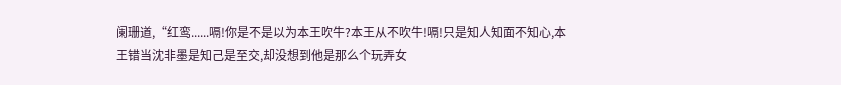阑珊道,“红鸾......嗝!你是不是以为本王吹牛?本王从不吹牛!嗝!只是知人知面不知心,本王错当沈非墨是知己是至交,却没想到他是那么个玩弄女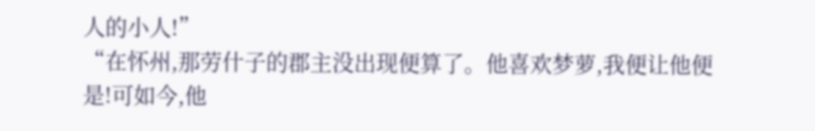人的小人!”
“在怀州,那劳什子的郡主没出现便算了。他喜欢梦萝,我便让他便是!可如今,他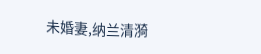未婚妻,纳兰清漪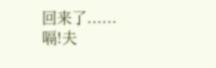回来了......嗝!夫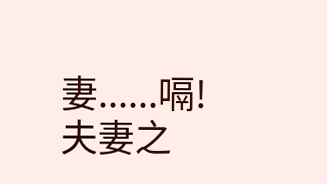妻......嗝!夫妻之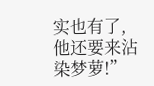实也有了,他还要来沾染梦萝!”